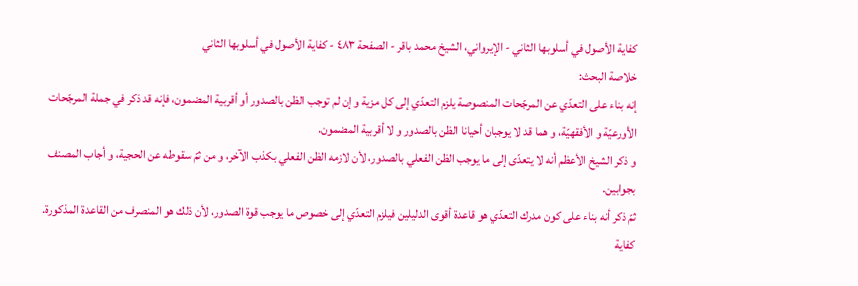كفاية الأصول في أسلوبها الثاني - الإيرواني، الشيخ محمد باقر - الصفحة ٤٨٣ - كفاية الأصول في أسلوبها الثاني
خلاصة البحث:
إنه بناء على التعدّي عن المرجّحات المنصوصة يلزم التعدّي إلى كل مزية و إن لم توجب الظن بالصدور أو أقربية المضمون، فإنه قد ذكر في جملة المرجّحات الأورعيّة و الأفقهيّة، و هما قد لا يوجبان أحيانا الظن بالصدور و لا أقربية المضمون.
و ذكر الشيخ الأعظم أنه لا يتعدّى إلى ما يوجب الظن الفعلي بالصدور، لأن لازمه الظن الفعلي بكذب الآخر، و من ثمّ سقوطه عن الحجية، و أجاب المصنف بجوابين.
ثمّ ذكر أنه بناء على كون مدرك التعدّي هو قاعدة أقوى الدليلين فيلزم التعدّي إلى خصوص ما يوجب قوة الصدور، لأن ذلك هو المنصرف من القاعدة المذكورة.
كفاية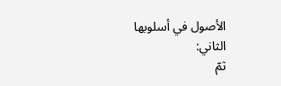الأصول في أسلوبها الثاني:
ثمّ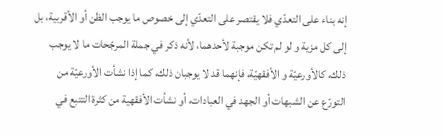إنه بناء على التعدّي فلا يقتصر على التعدّي إلى خصوص ما يوجب الظن أو الأقربية، بل إلى كل مزية و لو لم تكن موجبة لأحدهما، لأنه ذكر في جملة المرجّحات ما لا يوجب ذلك، كالأورعيّة و الأفقهيّة، فإنهما قد لا يوجبان ذلك، كما إذا نشأت الأورعيّة من التورّع عن الشبهات أو الجهد في العبادات، أو نشأت الأفقهية من كثرة التتبع في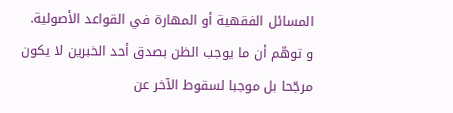المسائل الفقهية أو المهارة في القواعد الأصولية.
و توهّم أن ما يوجب الظن بصدق أحد الخبرين لا يكون مرجّحا بل موجبا لسقوط الآخر عن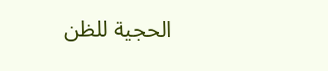الحجية للظن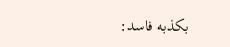بكذبه فاسد: